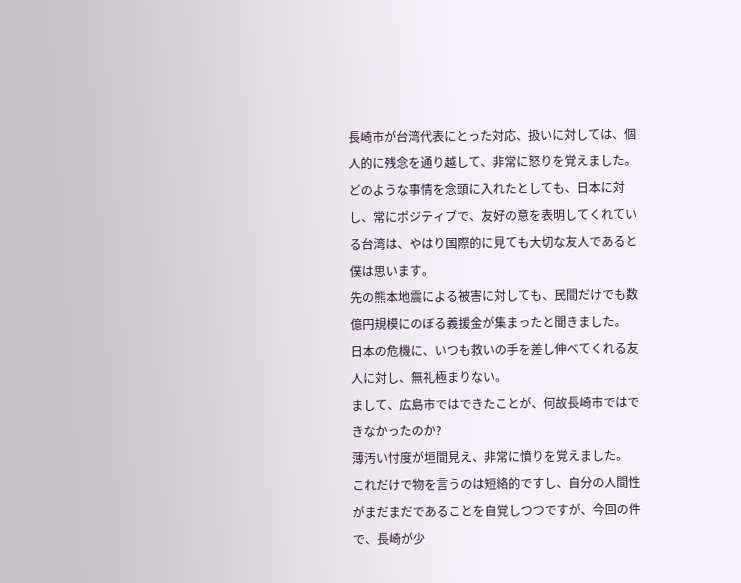長崎市が台湾代表にとった対応、扱いに対しては、個人的に残念を通り越して、非常に怒りを覚えました。
どのような事情を念頭に入れたとしても、日本に対し、常にポジティブで、友好の意を表明してくれている台湾は、やはり国際的に見ても大切な友人であると僕は思います。
先の熊本地震による被害に対しても、民間だけでも数億円規模にのぼる義援金が集まったと聞きました。
日本の危機に、いつも救いの手を差し伸べてくれる友人に対し、無礼極まりない。
まして、広島市ではできたことが、何故長崎市ではできなかったのか?
薄汚い忖度が垣間見え、非常に憤りを覚えました。
これだけで物を言うのは短絡的ですし、自分の人間性がまだまだであることを自覚しつつですが、今回の件で、長崎が少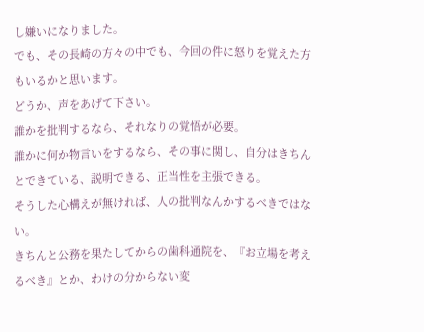し嫌いになりました。
でも、その長崎の方々の中でも、今回の件に怒りを覚えた方もいるかと思います。
どうか、声をあげて下さい。
誰かを批判するなら、それなりの覚悟が必要。
誰かに何か物言いをするなら、その事に関し、自分はきちんとできている、説明できる、正当性を主張できる。
そうした心構えが無ければ、人の批判なんかするべきではない。
きちんと公務を果たしてからの歯科通院を、『お立場を考えるべき』とか、わけの分からない変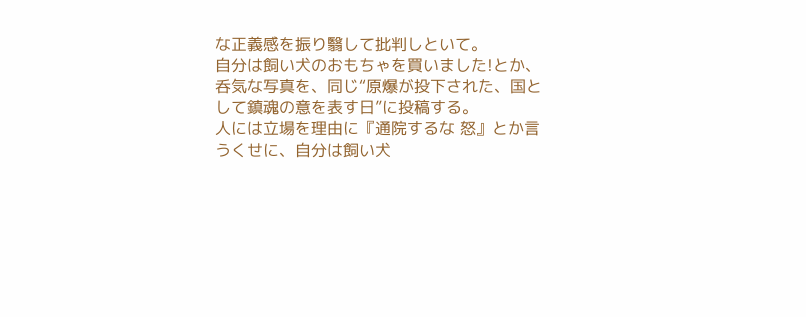な正義感を振り翳して批判しといて。
自分は飼い犬のおもちゃを買いました!とか、呑気な写真を、同じ“原爆が投下された、国として鎮魂の意を表す日”に投稿する。
人には立場を理由に『通院するな 怒』とか言うくせに、自分は飼い犬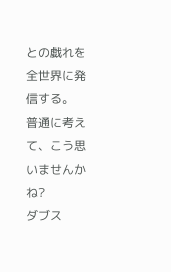との戯れを全世界に発信する。
普通に考えて、こう思いませんかね?
ダブス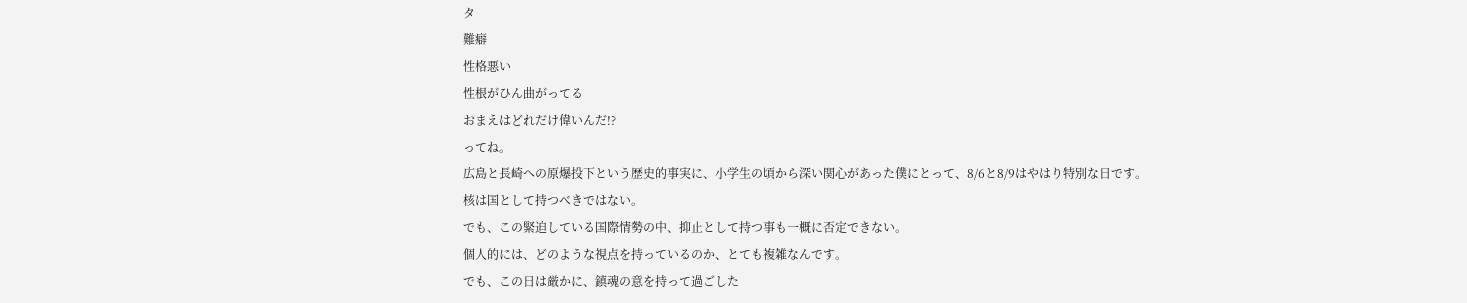タ
難癖
性格悪い
性根がひん曲がってる
おまえはどれだけ偉いんだ!?
ってね。
広島と長崎への原爆投下という歴史的事実に、小学生の頃から深い関心があった僕にとって、8/6と8/9はやはり特別な日です。
核は国として持つべきではない。
でも、この緊迫している国際情勢の中、抑止として持つ事も一概に否定できない。
個人的には、どのような視点を持っているのか、とても複雑なんです。
でも、この日は厳かに、鎮魂の意を持って過ごした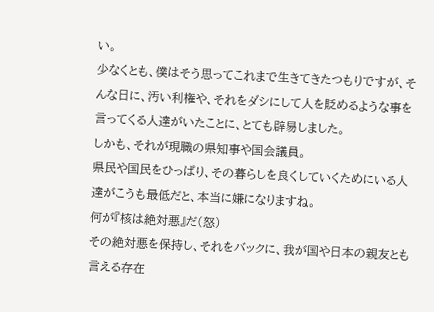い。
少なくとも、僕はそう思ってこれまで生きてきたつもりですが、そんな日に、汚い利権や、それをダシにして人を貶めるような事を言ってくる人達がいたことに、とても辟易しました。
しかも、それが現職の県知事や国会議員。
県民や国民をひっぱり、その暮らしを良くしていくためにいる人達がこうも最低だと、本当に嫌になりますね。
何が『核は絶対悪』だ(怒)
その絶対悪を保持し、それをバックに、我が国や日本の親友とも言える存在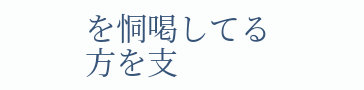を恫喝してる方を支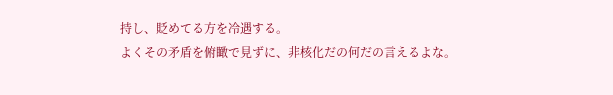持し、貶めてる方を冷遇する。
よくその矛盾を俯瞰で見ずに、非核化だの何だの言えるよな。